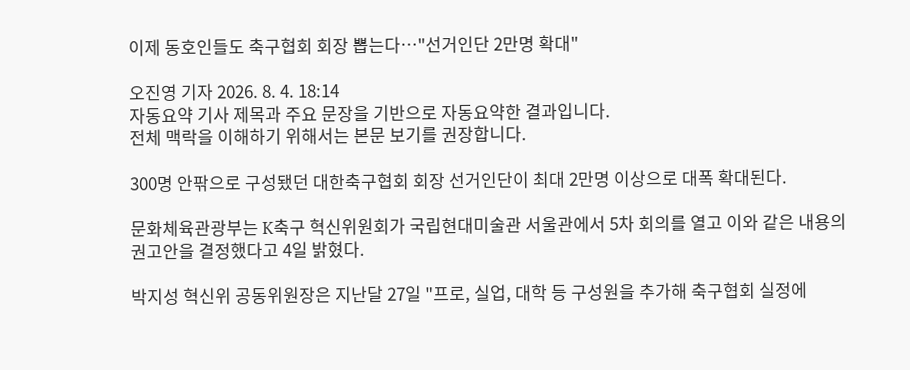이제 동호인들도 축구협회 회장 뽑는다…"선거인단 2만명 확대"

오진영 기자 2026. 8. 4. 18:14
자동요약 기사 제목과 주요 문장을 기반으로 자동요약한 결과입니다.
전체 맥락을 이해하기 위해서는 본문 보기를 권장합니다.

300명 안팎으로 구성됐던 대한축구협회 회장 선거인단이 최대 2만명 이상으로 대폭 확대된다.

문화체육관광부는 K축구 혁신위원회가 국립현대미술관 서울관에서 5차 회의를 열고 이와 같은 내용의 권고안을 결정했다고 4일 밝혔다.

박지성 혁신위 공동위원장은 지난달 27일 "프로, 실업, 대학 등 구성원을 추가해 축구협회 실정에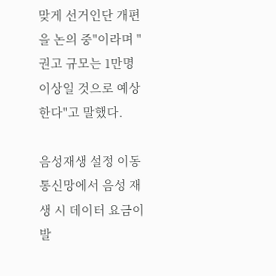맞게 선거인단 개편을 논의 중"이라며 "권고 규모는 1만명 이상일 것으로 예상한다"고 말했다.

음성재생 설정 이동 통신망에서 음성 재생 시 데이터 요금이 발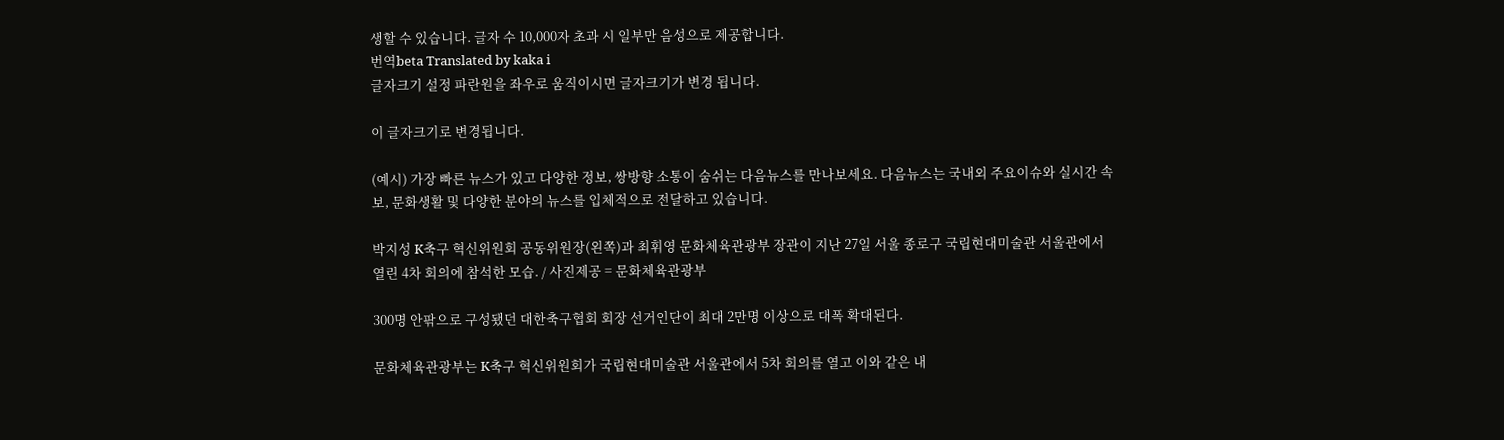생할 수 있습니다. 글자 수 10,000자 초과 시 일부만 음성으로 제공합니다.
번역beta Translated by kaka i
글자크기 설정 파란원을 좌우로 움직이시면 글자크기가 변경 됩니다.

이 글자크기로 변경됩니다.

(예시) 가장 빠른 뉴스가 있고 다양한 정보, 쌍방향 소통이 숨쉬는 다음뉴스를 만나보세요. 다음뉴스는 국내외 주요이슈와 실시간 속보, 문화생활 및 다양한 분야의 뉴스를 입체적으로 전달하고 있습니다.

박지성 K축구 혁신위원회 공동위원장(왼쪽)과 최휘영 문화체육관광부 장관이 지난 27일 서울 종로구 국립현대미술관 서울관에서 열린 4차 회의에 참석한 모습. / 사진제공 = 문화체육관광부

300명 안팎으로 구성됐던 대한축구협회 회장 선거인단이 최대 2만명 이상으로 대폭 확대된다.

문화체육관광부는 K축구 혁신위원회가 국립현대미술관 서울관에서 5차 회의를 열고 이와 같은 내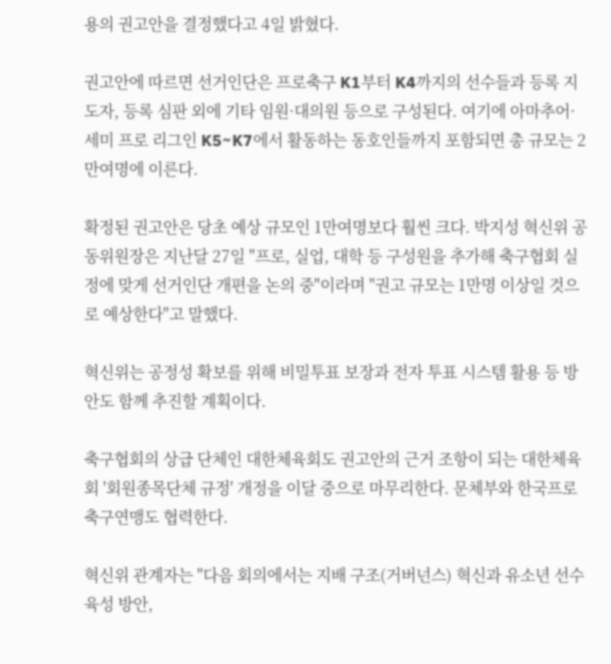용의 권고안을 결정했다고 4일 밝혔다.

권고안에 따르면 선거인단은 프로축구 K1부터 K4까지의 선수들과 등록 지도자, 등록 심판 외에 기타 임원·대의원 등으로 구성된다. 여기에 아마추어·세미 프로 리그인 K5~K7에서 활동하는 동호인들까지 포함되면 총 규모는 2만여명에 이른다.

확정된 권고안은 당초 예상 규모인 1만여명보다 훨씬 크다. 박지성 혁신위 공동위원장은 지난달 27일 "프로, 실업, 대학 등 구성원을 추가해 축구협회 실정에 맞게 선거인단 개편을 논의 중"이라며 "권고 규모는 1만명 이상일 것으로 예상한다"고 말했다.

혁신위는 공정성 확보를 위해 비밀투표 보장과 전자 투표 시스템 활용 등 방안도 함께 추진할 계획이다.

축구협회의 상급 단체인 대한체육회도 권고안의 근거 조항이 되는 대한체육회 '회원종목단체 규정' 개정을 이달 중으로 마무리한다. 문체부와 한국프로축구연맹도 협력한다.

혁신위 관계자는 "다음 회의에서는 지배 구조(거버넌스) 혁신과 유소년 선수 육성 방안,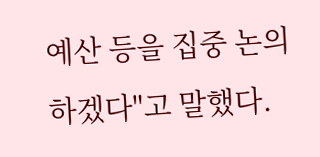예산 등을 집중 논의하겠다"고 말했다.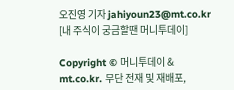오진영 기자 jahiyoun23@mt.co.kr
[내 주식이 궁금할땐 머니투데이]

Copyright © 머니투데이 & mt.co.kr. 무단 전재 및 재배포,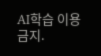AI학습 이용 금지.